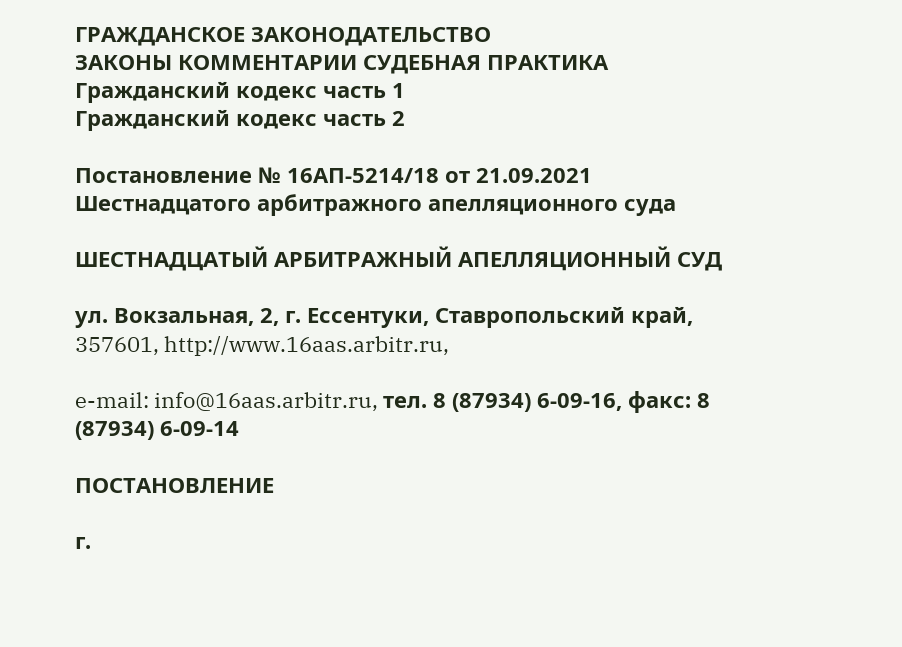ГРАЖДАНСКОЕ ЗАКОНОДАТЕЛЬСТВО
ЗАКОНЫ КОММЕНТАРИИ СУДЕБНАЯ ПРАКТИКА
Гражданский кодекс часть 1
Гражданский кодекс часть 2

Постановление № 16АП-5214/18 от 21.09.2021 Шестнадцатого арбитражного апелляционного суда

ШЕСТНАДЦАТЫЙ АРБИТРАЖНЫЙ АПЕЛЛЯЦИОННЫЙ СУД

ул. Вокзальная, 2, г. Ессентуки, Ставропольский край, 357601, http://www.16aas.arbitr.ru,

e-mail: info@16aas.arbitr.ru, тел. 8 (87934) 6-09-16, факс: 8 (87934) 6-09-14

ПОСТАНОВЛЕНИЕ

г.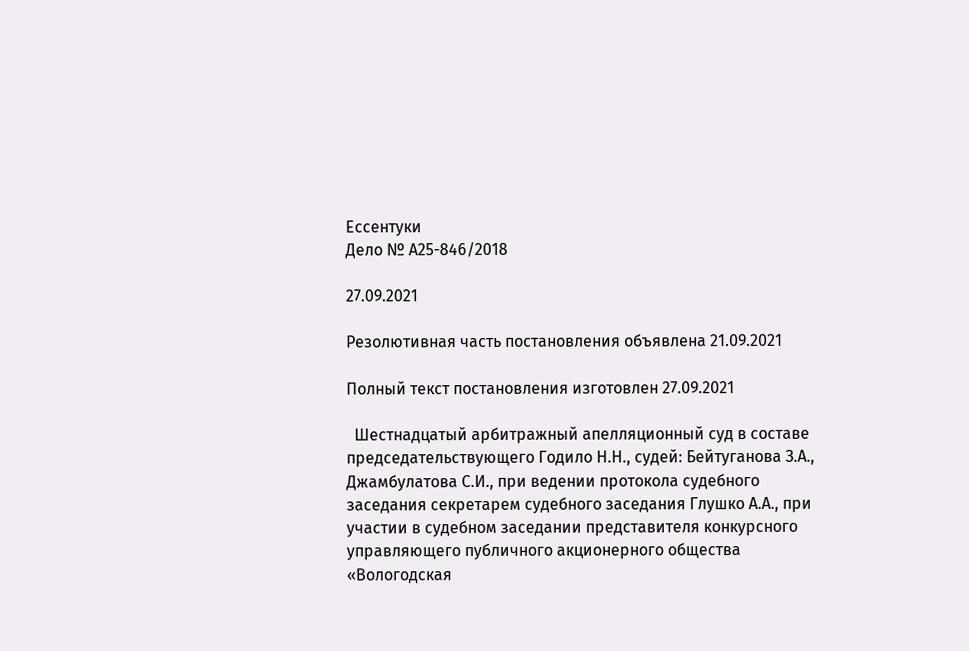Ессентуки                                                                                              Дело № А25-846/2018

27.09.2021

Резолютивная часть постановления объявлена 21.09.2021

Полный текст постановления изготовлен 27.09.2021

  Шестнадцатый арбитражный апелляционный суд в составе председательствующего Годило Н.Н., судей: Бейтуганова З.А., Джамбулатова С.И., при ведении протокола судебного заседания секретарем судебного заседания Глушко А.А., при участии в судебном заседании представителя конкурсного управляющего публичного акционерного общества «Вологодская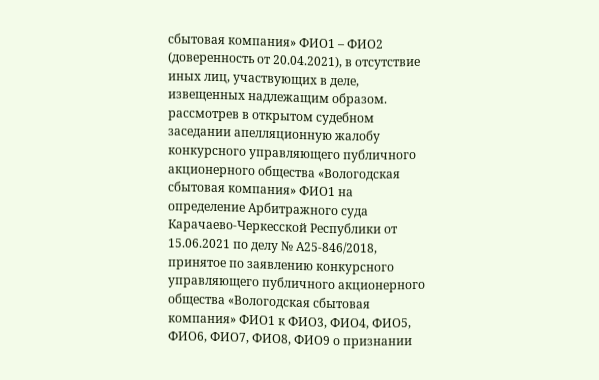сбытовая компания» ФИО1 – ФИО2 (доверенность от 20.04.2021), в отсутствие иных лиц, участвующих в деле, извещенных надлежащим образом. рассмотрев в открытом судебном заседании апелляционную жалобу конкурсного управляющего публичного акционерного общества «Вологодская сбытовая компания» ФИО1 на определение Арбитражного суда Карачаево-Черкесской Республики от 15.06.2021 по делу № А25-846/2018, принятое по заявлению конкурсного управляющего публичного акционерного общества «Вологодская сбытовая компания» ФИО1 к ФИО3, ФИО4, ФИО5, ФИО6, ФИО7, ФИО8, ФИО9 о признании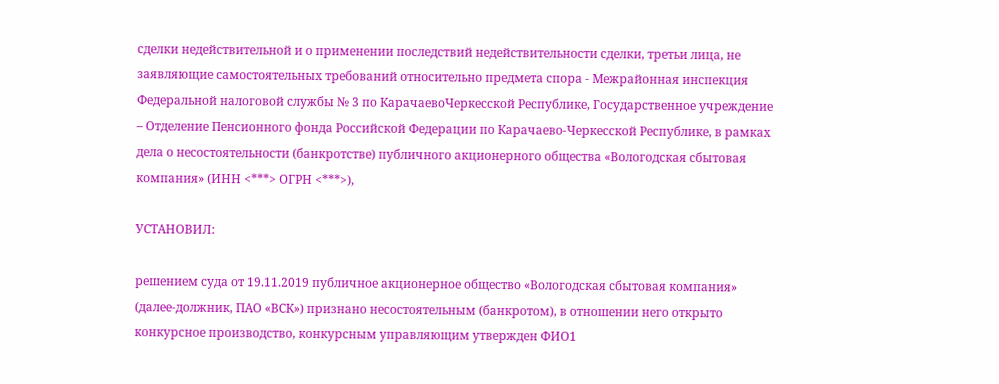сделки недействительной и о применении последствий недействительности сделки, третьи лица, не заявляющие самостоятельных требований относительно предмета спора - Межрайонная инспекция Федеральной налоговой службы № 3 по КарачаевоЧеркесской Республике, Государственное учреждение – Отделение Пенсионного фонда Российской Федерации по Карачаево-Черкесской Республике, в рамках дела о несостоятельности (банкротстве) публичного акционерного общества «Вологодская сбытовая компания» (ИНН <***> ОГРН <***>),

УСТАНОВИЛ:

решением суда от 19.11.2019 публичное акционерное общество «Вологодская сбытовая компания» (далее-должник, ПАО «ВСК») признано несостоятельным (банкротом), в отношении него открыто конкурсное производство, конкурсным управляющим утвержден ФИО1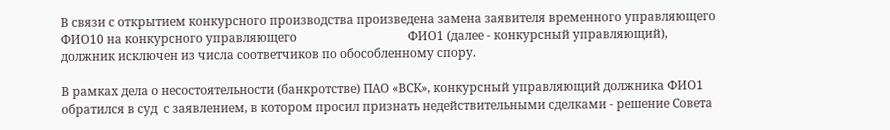В связи с открытием конкурсного производства произведена замена заявителя временного управляющего ФИО10 на конкурсного управляющего                                     ФИО1 (далее - конкурсный управляющий), должник исключен из числа соответчиков по обособленному спору.

В рамках дела о несостоятельности (банкротстве) ПАО «ВСК», конкурсный управляющий должника ФИО1 обратился в суд  с заявлением, в котором просил признать недействительными сделками - решение Совета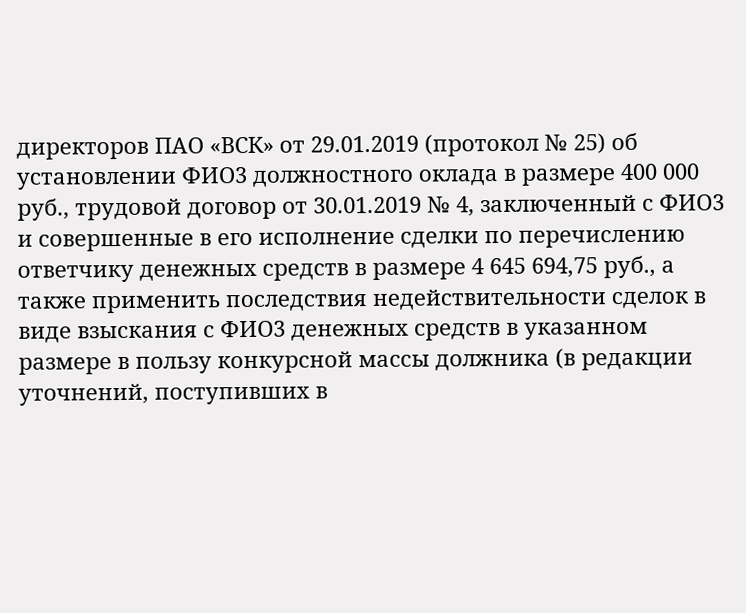директоров ПАО «ВСК» от 29.01.2019 (протокол № 25) об установлении ФИО3 должностного оклада в размере 400 000 руб., трудовой договор от 30.01.2019 № 4, заключенный с ФИО3 и совершенные в его исполнение сделки по перечислению ответчику денежных средств в размере 4 645 694,75 руб., а также применить последствия недействительности сделок в виде взыскания с ФИО3 денежных средств в указанном размере в пользу конкурсной массы должника (в редакции уточнений, поступивших в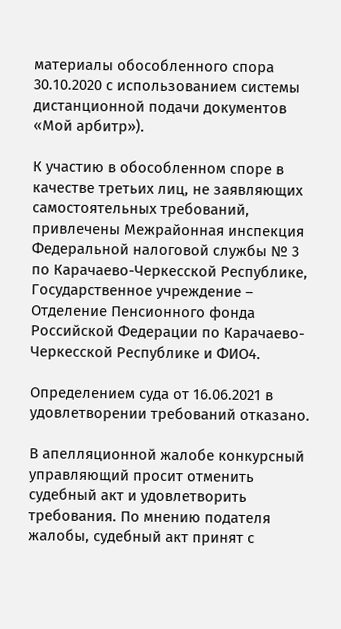материалы обособленного спора 30.10.2020 с использованием системы дистанционной подачи документов «Мой арбитр»).

К участию в обособленном споре в качестве третьих лиц, не заявляющих самостоятельных требований, привлечены Межрайонная инспекция Федеральной налоговой службы № 3 по Карачаево-Черкесской Республике, Государственное учреждение – Отделение Пенсионного фонда Российской Федерации по Карачаево-Черкесской Республике и ФИО4.

Определением суда от 16.06.2021 в удовлетворении требований отказано.

В апелляционной жалобе конкурсный управляющий просит отменить судебный акт и удовлетворить требования. По мнению подателя жалобы, судебный акт принят с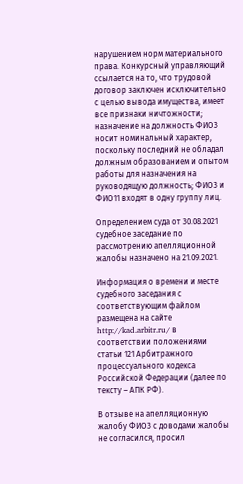нарушением норм материального права. Конкурсный управляющий ссылается на то, что трудовой договор заключен исключительно с целью вывода имущества, имеет все признаки ничтожности; назначение на должность ФИО3 носит номинальный характер, поскольку последний не обладал должным образованием и опытом работы для назначения на руководящую должность; ФИО3 и ФИО11 входят в одну группу лиц.

Определением суда от 30.08.2021 судебное заседание по рассмотрению апелляционной жалобы назначено на 21.09.2021.

Информация о времени и месте судебного заседания с соответствующим файлом размещена на сайте http://kad.arbitr.ru/ в соответствии положениями статьи 121 Арбитражного процессуального кодекса Российской Федерации (далее по тексту – АПК РФ).

В отзыве на апелляционную жалобу ФИО3 с доводами жалобы не согласился, просил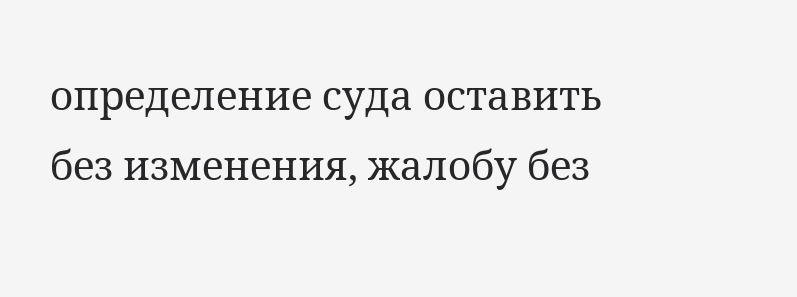определение суда оставить без изменения, жалобу без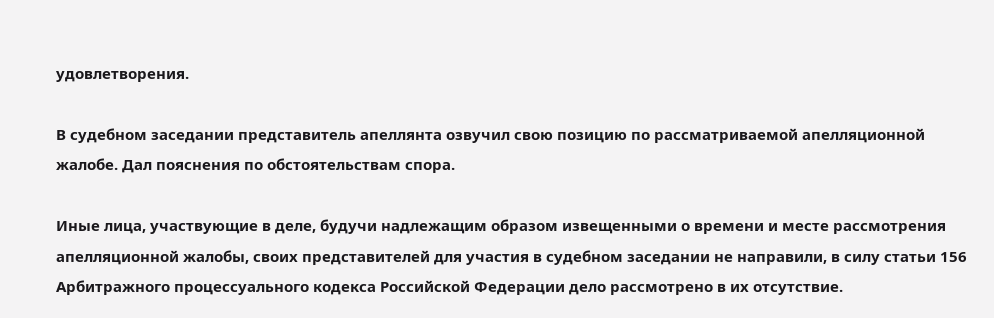удовлетворения.

В судебном заседании представитель апеллянта озвучил свою позицию по рассматриваемой апелляционной жалобе. Дал пояснения по обстоятельствам спора.

Иные лица, участвующие в деле, будучи надлежащим образом извещенными о времени и месте рассмотрения апелляционной жалобы, своих представителей для участия в судебном заседании не направили, в силу статьи 156 Арбитражного процессуального кодекса Российской Федерации дело рассмотрено в их отсутствие.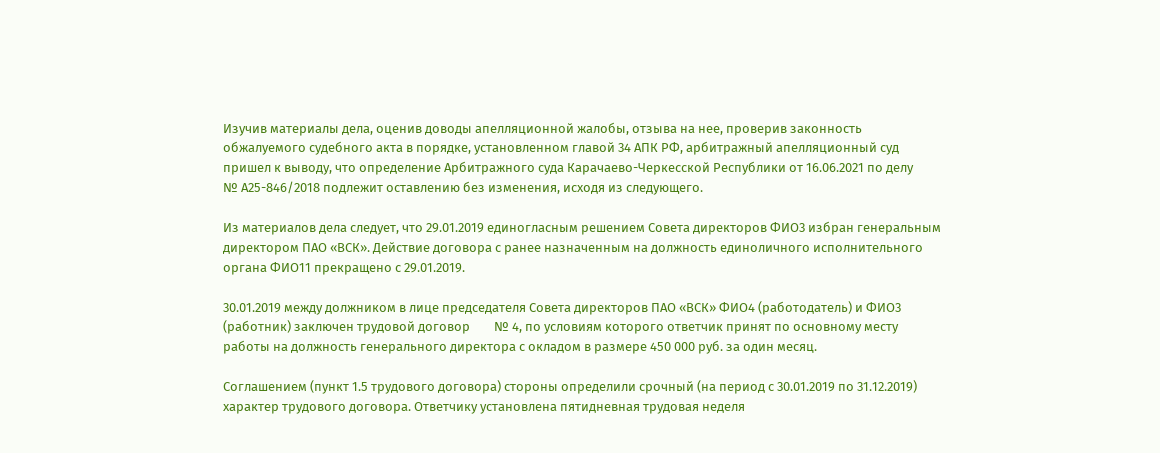Изучив материалы дела, оценив доводы апелляционной жалобы, отзыва на нее, проверив законность обжалуемого судебного акта в порядке, установленном главой 34 АПК РФ, арбитражный апелляционный суд пришел к выводу, что определение Арбитражного суда Карачаево-Черкесской Республики от 16.06.2021 по делу                                     № А25-846/2018 подлежит оставлению без изменения, исходя из следующего.

Из материалов дела следует, что 29.01.2019 единогласным решением Совета директоров ФИО3 избран генеральным директором ПАО «ВСК». Действие договора с ранее назначенным на должность единоличного исполнительного органа ФИО11 прекращено с 29.01.2019.

30.01.2019 между должником в лице председателя Совета директоров ПАО «ВСК» ФИО4 (работодатель) и ФИО3 (работник) заключен трудовой договор        № 4, по условиям которого ответчик принят по основному месту работы на должность генерального директора с окладом в размере 450 000 руб. за один месяц.

Соглашением (пункт 1.5 трудового договора) стороны определили срочный (на период с 30.01.2019 по 31.12.2019) характер трудового договора. Ответчику установлена пятидневная трудовая неделя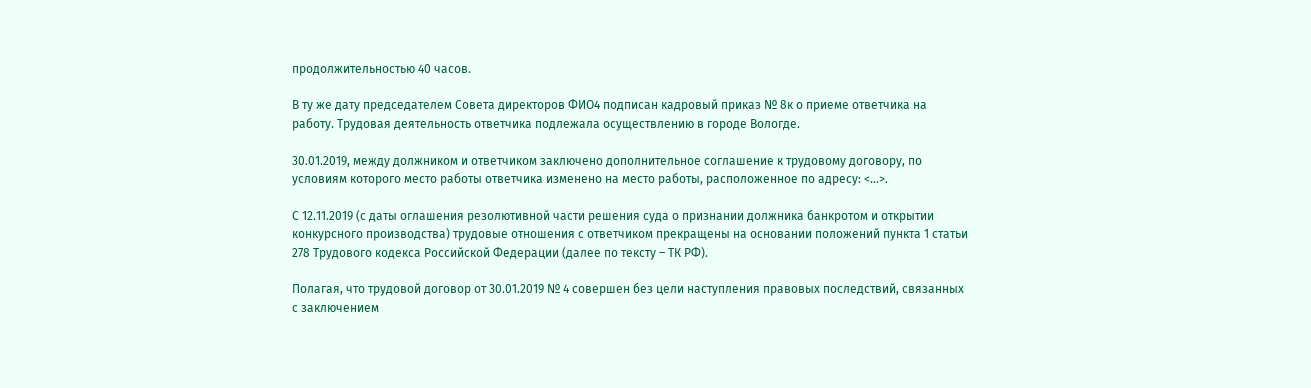продолжительностью 40 часов.

В ту же дату председателем Совета директоров ФИО4 подписан кадровый приказ № 8к о приеме ответчика на работу. Трудовая деятельность ответчика подлежала осуществлению в городе Вологде.

30.01.2019, между должником и ответчиком заключено дополнительное соглашение к трудовому договору, по условиям которого место работы ответчика изменено на место работы, расположенное по адресу: <...>.

С 12.11.2019 (с даты оглашения резолютивной части решения суда о признании должника банкротом и открытии конкурсного производства) трудовые отношения с ответчиком прекращены на основании положений пункта 1 статьи 278 Трудового кодекса Российской Федерации (далее по тексту – ТК РФ).

Полагая, что трудовой договор от 30.01.2019 № 4 совершен без цели наступления правовых последствий, связанных с заключением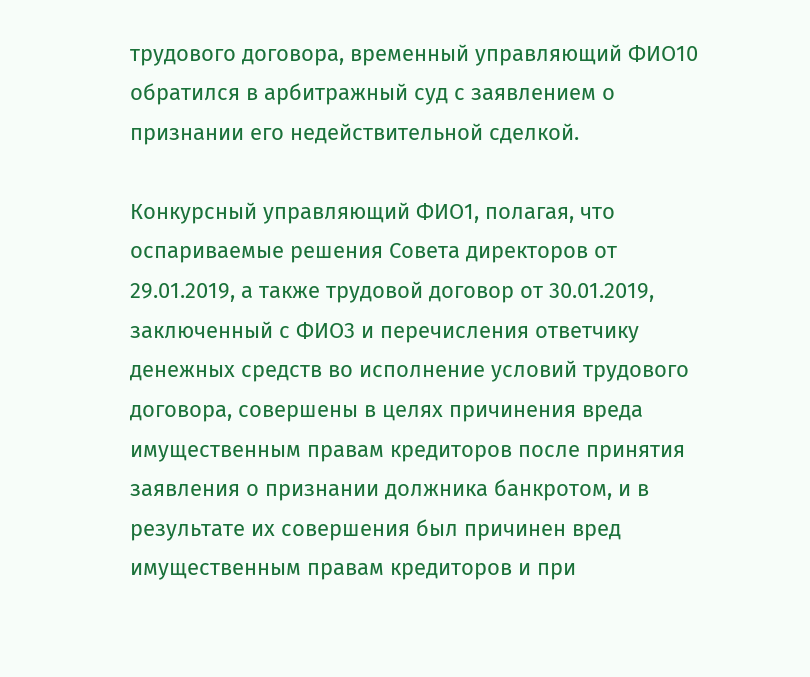трудового договора, временный управляющий ФИО10 обратился в арбитражный суд с заявлением о признании его недействительной сделкой.

Конкурсный управляющий ФИО1, полагая, что оспариваемые решения Совета директоров от 29.01.2019, а также трудовой договор от 30.01.2019, заключенный с ФИО3 и перечисления ответчику денежных средств во исполнение условий трудового договора, совершены в целях причинения вреда имущественным правам кредиторов после принятия заявления о признании должника банкротом, и в результате их совершения был причинен вред имущественным правам кредиторов и при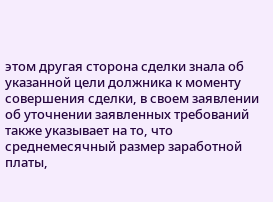этом другая сторона сделки знала об указанной цели должника к моменту совершения сделки, в своем заявлении об уточнении заявленных требований также указывает на то, что среднемесячный размер заработной платы,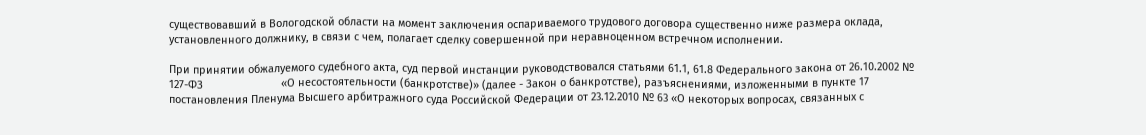существовавший в Вологодской области на момент заключения оспариваемого трудового договора существенно ниже размера оклада, установленного должнику, в связи с чем, полагает сделку совершенной при неравноценном встречном исполнении.

При принятии обжалуемого судебного акта, суд первой инстанции руководствовался статьями 61.1, 61.8 Федерального закона от 26.10.2002 № 127-ФЗ                          «О несостоятельности (банкротстве)» (далее - Закон о банкротстве), разъяснениями, изложенными в пункте 17 постановления Пленума Высшего арбитражного суда Российской Федерации от 23.12.2010 № 63 «О некоторых вопросах, связанных с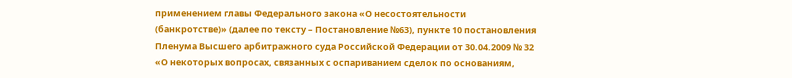применением главы Федерального закона «О несостоятельности (банкротстве)» (далее по тексту – Постановление №63), пункте 10 постановления Пленума Высшего арбитражного суда Российской Федерации от 30.04.2009 № 32 «О некоторых вопросах, связанных с оспариванием сделок по основаниям,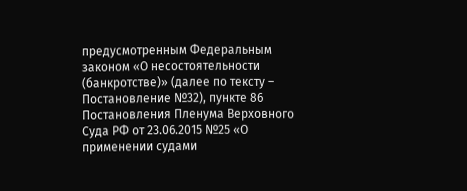предусмотренным Федеральным законом «О несостоятельности (банкротстве)» (далее по тексту – Постановление №32), пункте 86 Постановления Пленума Верховного Суда РФ от 23.06.2015 №25 «О применении судами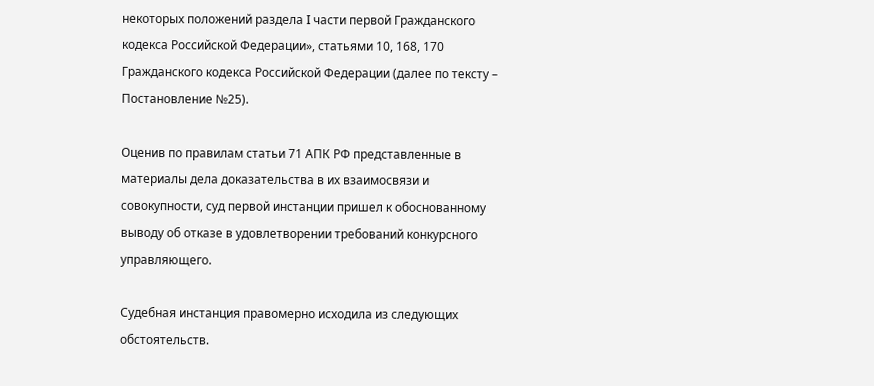некоторых положений раздела I части первой Гражданского кодекса Российской Федерации», статьями 10, 168, 170 Гражданского кодекса Российской Федерации (далее по тексту – Постановление №25).

Оценив по правилам статьи 71 АПК РФ представленные в материалы дела доказательства в их взаимосвязи и совокупности, суд первой инстанции пришел к обоснованному выводу об отказе в удовлетворении требований конкурсного управляющего.

Судебная инстанция правомерно исходила из следующих обстоятельств.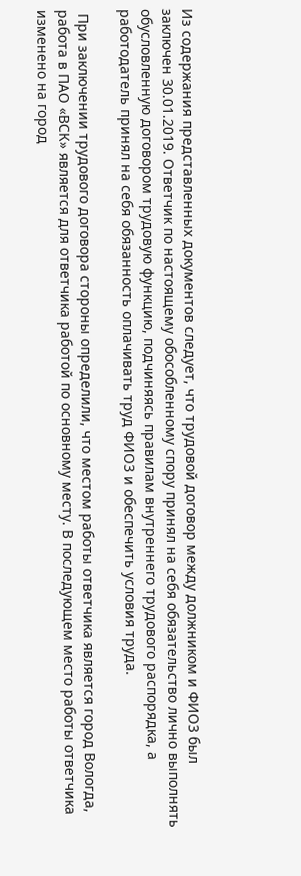Из содержания представленных документов следует, что трудовой договор между должником и ФИО3 был заключен 30.01.2019. Ответчик по настоящему обособленному спору принял на себя обязательство лично выполнять обусловленную договором трудовую функцию, подчиняясь правилам внутреннего трудового распорядка, а работодатель принял на себя обязанность оплачивать труд ФИО3 и обеспечить условия труда.

 При заключении трудового договора стороны определили, что местом работы ответчика является город Вологда, работа в ПАО «ВСК» является для ответчика работой по основному месту. В последующем место работы ответчика изменено на город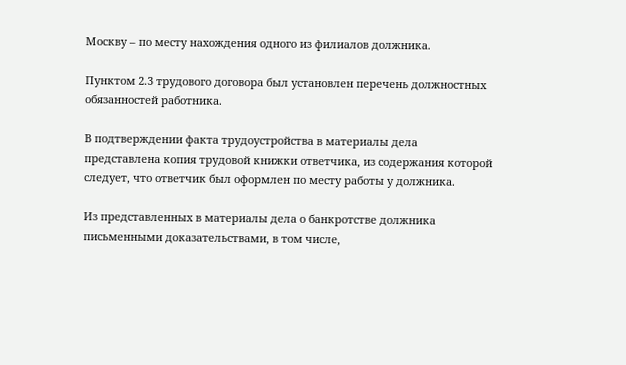Москву – по месту нахождения одного из филиалов должника.

Пунктом 2.3 трудового договора был установлен перечень должностных обязанностей работника.

В подтверждении факта трудоустройства в материалы дела представлена копия трудовой книжки ответчика, из содержания которой следует, что ответчик был оформлен по месту работы у должника.

Из представленных в материалы дела о банкротстве должника письменными доказательствами, в том числе,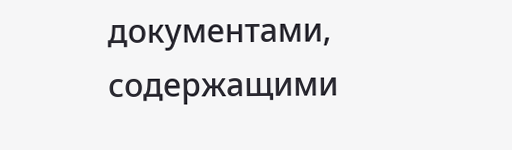документами, содержащими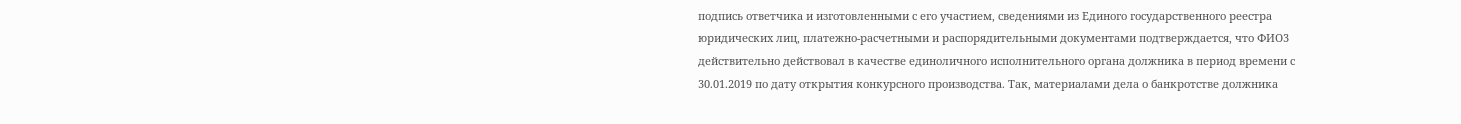подпись ответчика и изготовленными с его участием, сведениями из Единого государственного реестра юридических лиц, платежно-расчетными и распорядительными документами подтверждается, что ФИО3 действительно действовал в качестве единоличного исполнительного органа должника в период времени с 30.01.2019 по дату открытия конкурсного производства. Так, материалами дела о банкротстве должника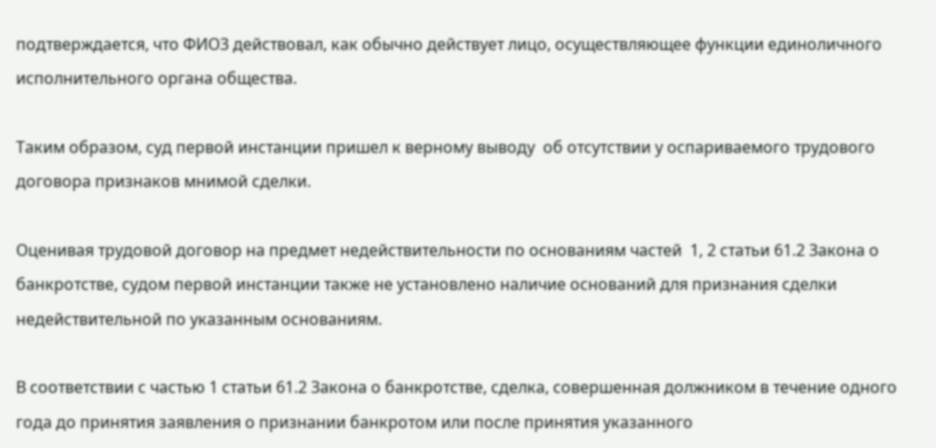подтверждается, что ФИО3 действовал, как обычно действует лицо, осуществляющее функции единоличного исполнительного органа общества.

Таким образом, суд первой инстанции пришел к верному выводу  об отсутствии у оспариваемого трудового договора признаков мнимой сделки.

Оценивая трудовой договор на предмет недействительности по основаниям частей  1, 2 статьи 61.2 Закона о банкротстве, судом первой инстанции также не установлено наличие оснований для признания сделки недействительной по указанным основаниям.

В соответствии с частью 1 статьи 61.2 Закона о банкротстве, сделка, совершенная должником в течение одного года до принятия заявления о признании банкротом или после принятия указанного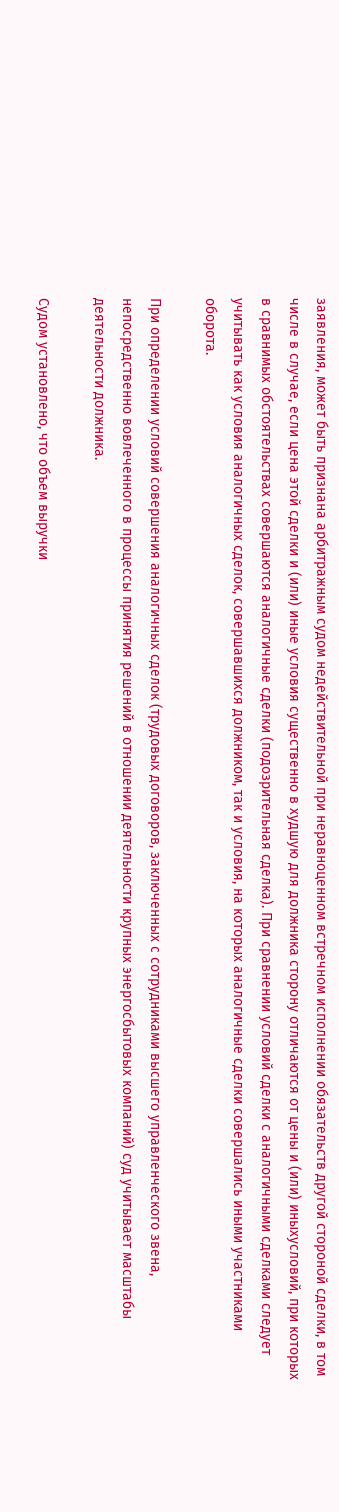заявления, может быть признана арбитражным судом недействительной при неравноценном встречном исполнении обязательств другой стороной сделки, в том числе в случае, если цена этой сделки и (или) иные условия существенно в худшую для должника сторону отличаются от цены и (или) иныхусловий, при которых в сравнимых обстоятельствах совершаются аналогичные сделки (подозрительная сделка). При сравнении условий сделки с аналогичными сделками следует учитывать как условия аналогичных сделок, совершавшихся должником, так и условия, на которых аналогичные сделки совершались иными участниками оборота.

При определении условий совершения аналогичных сделок (трудовых договоров, заключенных с сотрудниками высшего управленческого звена, непосредственно вовлеченного в процессы принятия решений в отношении деятельности крупных энергосбытовых компаний) суд учитывает масштабы деятельности должника.

Судом установлено, что объем выручки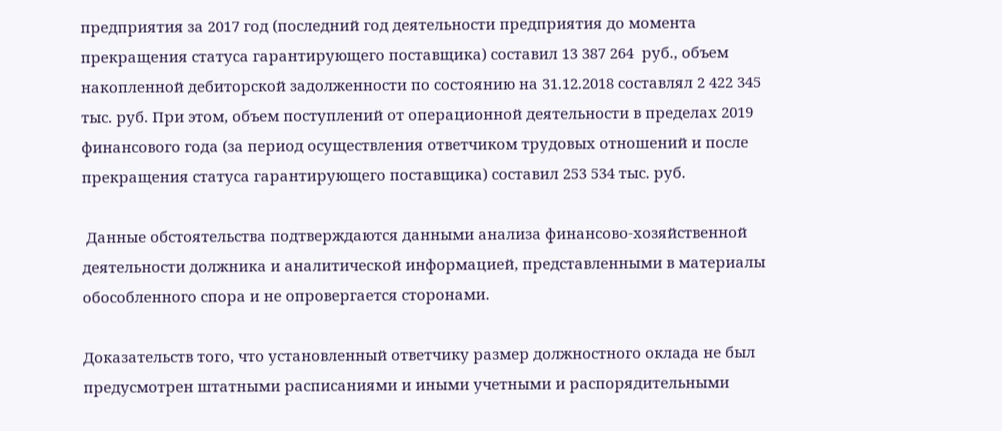предприятия за 2017 год (последний год деятельности предприятия до момента прекращения статуса гарантирующего поставщика) составил 13 387 264  руб., объем накопленной дебиторской задолженности по состоянию на 31.12.2018 составлял 2 422 345 тыс. руб. При этом, объем поступлений от операционной деятельности в пределах 2019 финансового года (за период осуществления ответчиком трудовых отношений и после прекращения статуса гарантирующего поставщика) составил 253 534 тыс. руб.

 Данные обстоятельства подтверждаются данными анализа финансово-хозяйственной деятельности должника и аналитической информацией, представленными в материалы обособленного спора и не опровергается сторонами.

Доказательств того, что установленный ответчику размер должностного оклада не был предусмотрен штатными расписаниями и иными учетными и распорядительными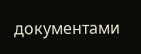документами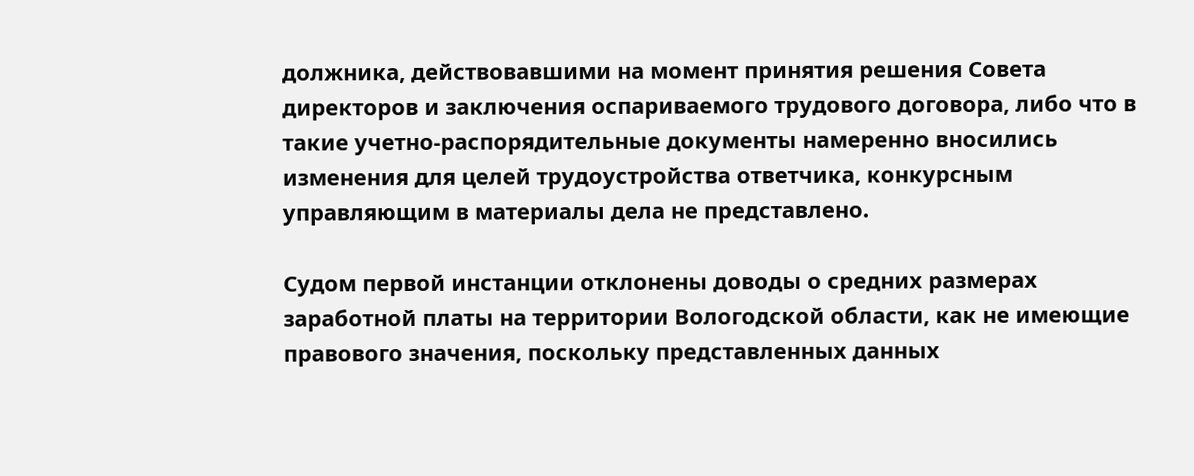должника, действовавшими на момент принятия решения Совета директоров и заключения оспариваемого трудового договора, либо что в такие учетно-распорядительные документы намеренно вносились изменения для целей трудоустройства ответчика, конкурсным управляющим в материалы дела не представлено.

Судом первой инстанции отклонены доводы о средних размерах заработной платы на территории Вологодской области, как не имеющие правового значения, поскольку представленных данных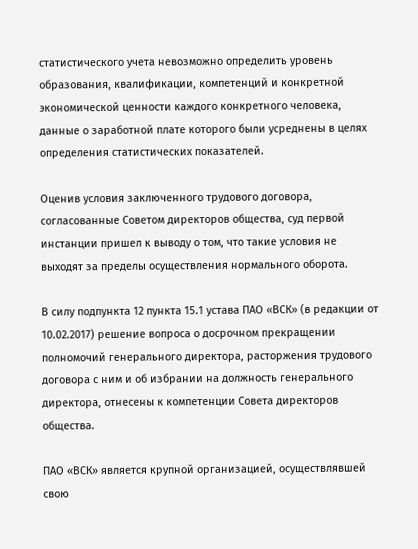статистического учета невозможно определить уровень образования, квалификации, компетенций и конкретной экономической ценности каждого конкретного человека, данные о заработной плате которого были усреднены в целях определения статистических показателей.

Оценив условия заключенного трудового договора, согласованные Советом директоров общества, суд первой инстанции пришел к выводу о том, что такие условия не выходят за пределы осуществления нормального оборота.

В силу подпункта 12 пункта 15.1 устава ПАО «ВСК» (в редакции от 10.02.2017) решение вопроса о досрочном прекращении полномочий генерального директора, расторжения трудового договора с ним и об избрании на должность генерального директора, отнесены к компетенции Совета директоров общества.

ПАО «ВСК» является крупной организацией, осуществлявшей свою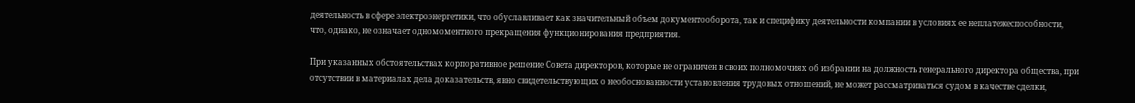деятельность в сфере электроэнергетики, что обуславливает как значительный объем документооборота, так и специфику деятельности компании в условиях ее неплатежеспособности, что, однако, не означает одномоментного прекращения функционирования предприятия.

При указанных обстоятельствах корпоративное решение Совета директоров, которые не ограничен в своих полномочиях об избрании на должность генерального директора общества, при отсутствии в материалах дела доказательств, явно свидетельствующих о необоснованности установления трудовых отношений, не может рассматриваться судом в качестве сделки,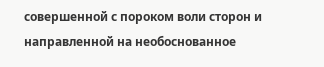совершенной с пороком воли сторон и направленной на необоснованное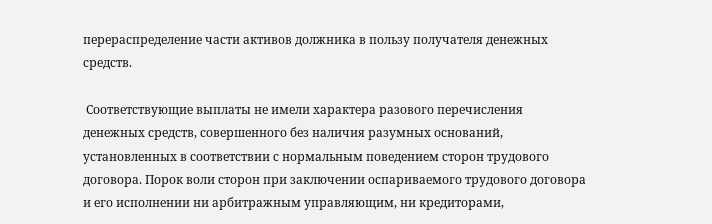перераспределение части активов должника в пользу получателя денежных средств.

 Соответствующие выплаты не имели характера разового перечисления денежных средств, совершенного без наличия разумных оснований, установленных в соответствии с нормальным поведением сторон трудового договора. Порок воли сторон при заключении оспариваемого трудового договора и его исполнении ни арбитражным управляющим, ни кредиторами,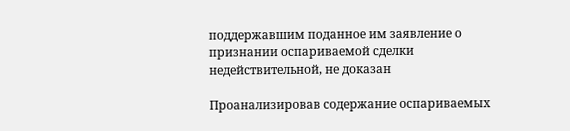поддержавшим поданное им заявление о признании оспариваемой сделки недействительной, не доказан

Проанализировав содержание оспариваемых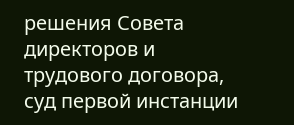решения Совета директоров и трудового договора, суд первой инстанции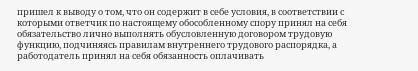пришел к выводу о том, что он содержит в себе условия, в соответствии с которыми ответчик по настоящему обособленному спору принял на себя обязательство лично выполнять обусловленную договором трудовую функцию, подчиняясь правилам внутреннего трудового распорядка, а работодатель принял на себя обязанность оплачивать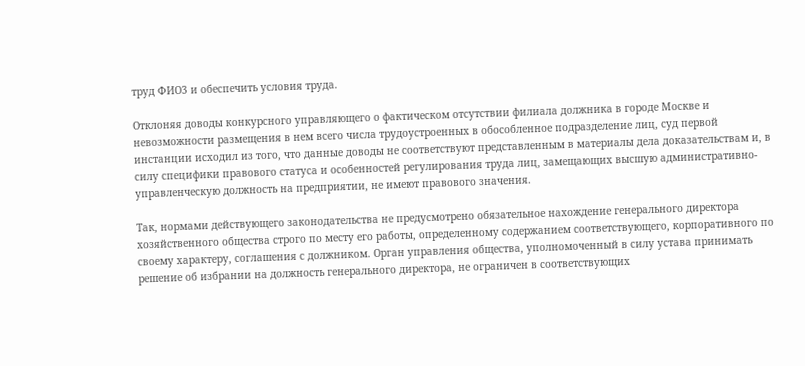труд ФИО3 и обеспечить условия труда.

Отклоняя доводы конкурсного управляющего о фактическом отсутствии филиала должника в городе Москве и невозможности размещения в нем всего числа трудоустроенных в обособленное подразделение лиц, суд первой инстанции исходил из того, что данные доводы не соответствуют представленным в материалы дела доказательствам и, в силу специфики правового статуса и особенностей регулирования труда лиц, замещающих высшую административно-управленческую должность на предприятии, не имеют правового значения.

Так, нормами действующего законодательства не предусмотрено обязательное нахождение генерального директора хозяйственного общества строго по месту его работы, определенному содержанием соответствующего, корпоративного по своему характеру, соглашения с должником. Орган управления общества, уполномоченный в силу устава принимать решение об избрании на должность генерального директора, не ограничен в соответствующих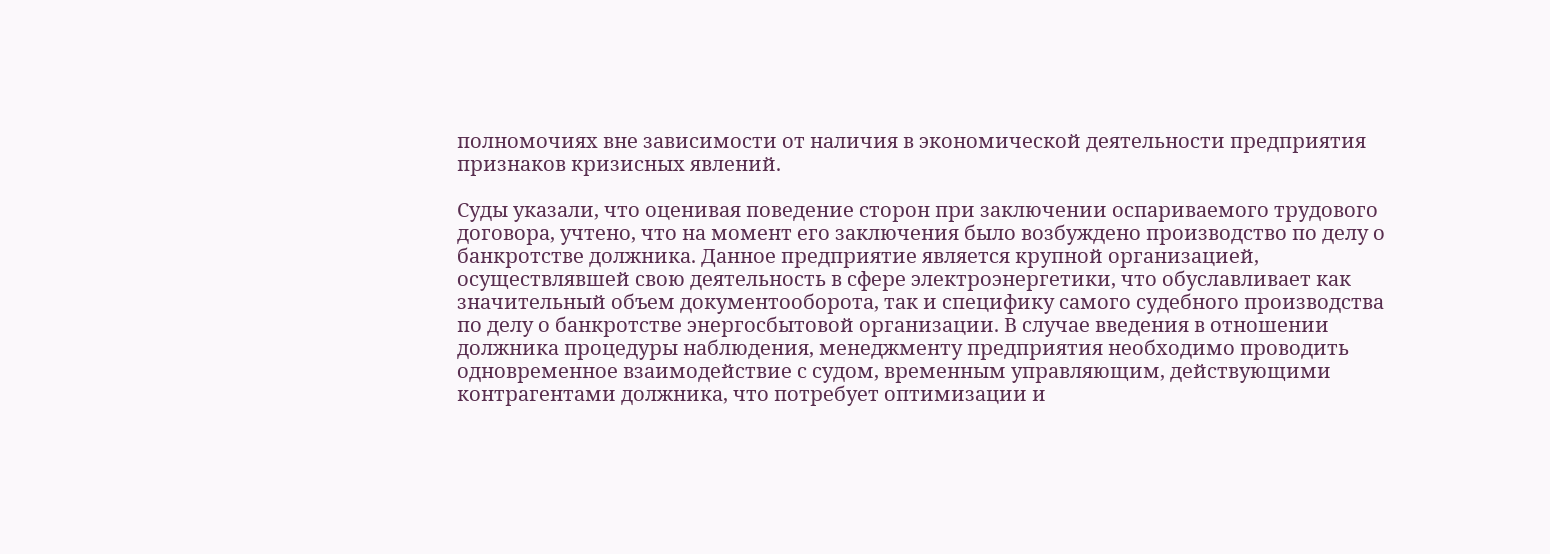полномочиях вне зависимости от наличия в экономической деятельности предприятия признаков кризисных явлений.

Суды указали, что оценивая поведение сторон при заключении оспариваемого трудового договора, учтено, что на момент его заключения было возбуждено производство по делу о банкротстве должника. Данное предприятие является крупной организацией, осуществлявшей свою деятельность в сфере электроэнергетики, что обуславливает как значительный объем документооборота, так и специфику самого судебного производства по делу о банкротстве энергосбытовой организации. В случае введения в отношении должника процедуры наблюдения, менеджменту предприятия необходимо проводить одновременное взаимодействие с судом, временным управляющим, действующими контрагентами должника, что потребует оптимизации и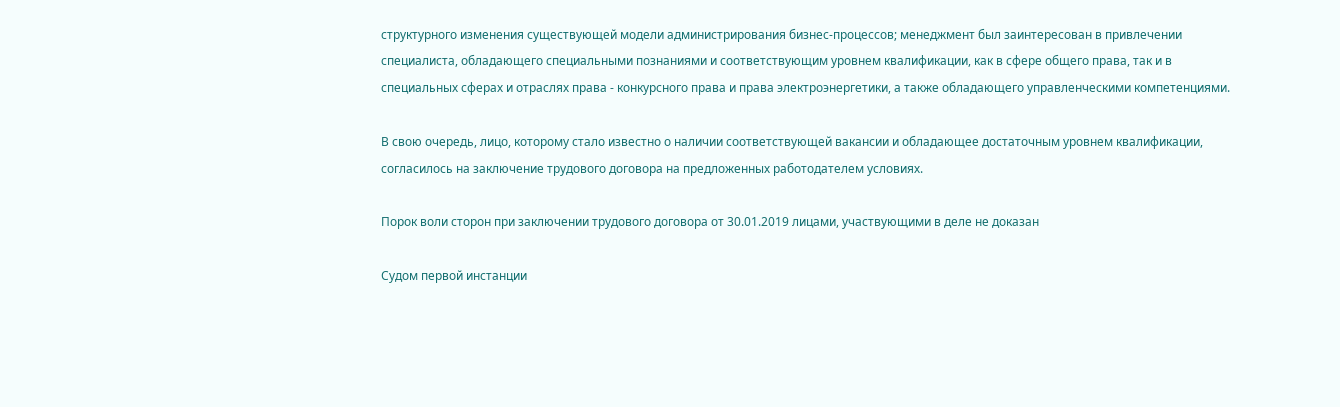структурного изменения существующей модели администрирования бизнес-процессов; менеджмент был заинтересован в привлечении специалиста, обладающего специальными познаниями и соответствующим уровнем квалификации, как в сфере общего права, так и в специальных сферах и отраслях права - конкурсного права и права электроэнергетики, а также обладающего управленческими компетенциями.

В свою очередь, лицо, которому стало известно о наличии соответствующей вакансии и обладающее достаточным уровнем квалификации, согласилось на заключение трудового договора на предложенных работодателем условиях.

Порок воли сторон при заключении трудового договора от 30.01.2019 лицами, участвующими в деле не доказан

Судом первой инстанции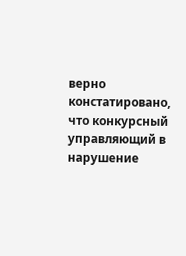верно констатировано, что конкурсный управляющий в нарушение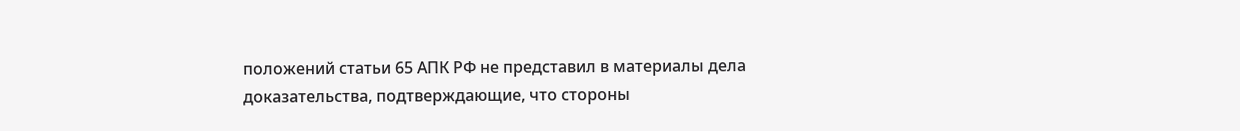положений статьи 65 АПК РФ не представил в материалы дела доказательства, подтверждающие, что стороны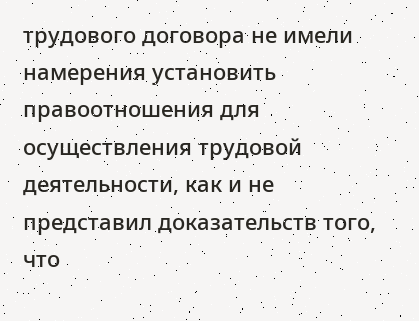трудового договора не имели намерения установить правоотношения для осуществления трудовой деятельности, как и не представил доказательств того, что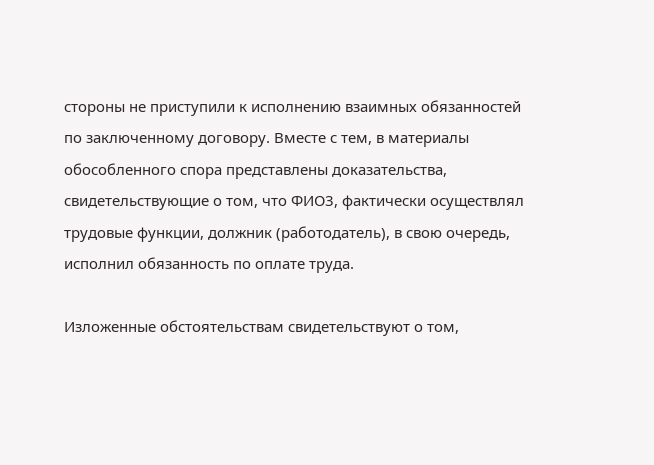стороны не приступили к исполнению взаимных обязанностей по заключенному договору. Вместе с тем, в материалы обособленного спора представлены доказательства, свидетельствующие о том, что ФИО3, фактически осуществлял трудовые функции, должник (работодатель), в свою очередь, исполнил обязанность по оплате труда.

Изложенные обстоятельствам свидетельствуют о том,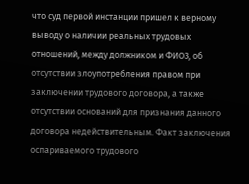что суд первой инстанции пришел к верному выводу о наличии реальных трудовых отношений, между должником и ФИО3, об отсутствии злоупотребления правом при заключении трудового договора, а также отсутствии оснований для признания данного договора недействительным. Факт заключения оспариваемого трудового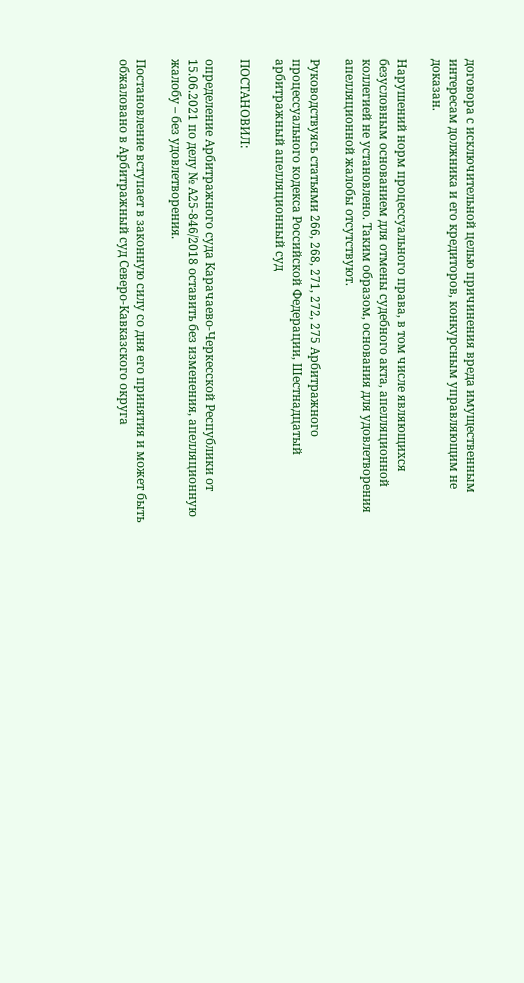договора с исключительной целью причинения вреда имущественным интересам должника и его кредиторов, конкурсным управляющим не доказан.

Нарушений норм процессуального права, в том числе являющихся безусловным основанием для отмены судебного акта, апелляционной коллегией не установлено. Таким образом, основания для удовлетворения апелляционной жалобы отсутствуют.

Руководствуясь статьями 266, 268, 271, 272, 275 Арбитражного процессуального кодекса Российской Федерации, Шестнадцатый арбитражный апелляционный суд

ПОСТАНОВИЛ:

определение Арбитражного суда Карачаево-Черкесской Республики от 15.06.2021 по делу № А25-846/2018 оставить без изменения, апелляционную жалобу – без удовлетворения.

Постановление вступает в законную силу со дня его принятия и может быть обжаловано в Арбитражный суд Северо-Кавказского округа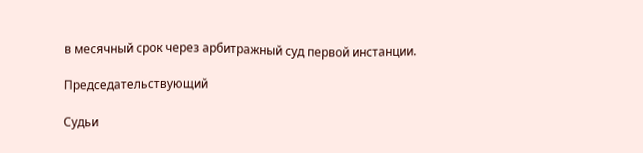в месячный срок через арбитражный суд первой инстанции.

Председательствующий

Судьи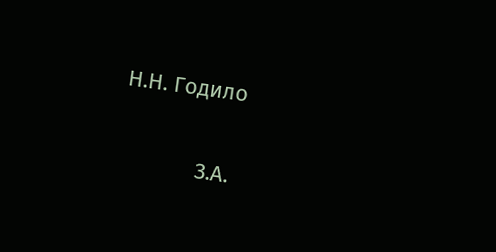Н.Н. Годило

             З.А.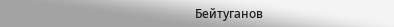Бейтуганов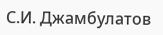С.И. Джамбулатов